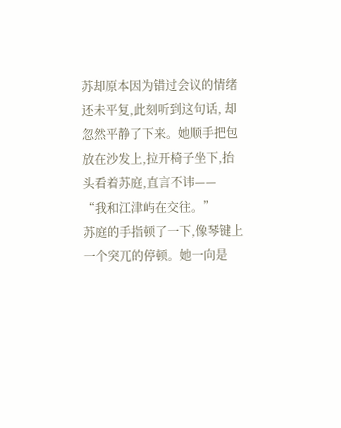苏却原本因为错过会议的情绪还未平复,此刻听到这句话, 却忽然平静了下来。她顺手把包放在沙发上,拉开椅子坐下,抬头看着苏庭,直言不讳——
“我和江津屿在交往。”
苏庭的手指顿了一下,像琴键上一个突兀的停顿。她一向是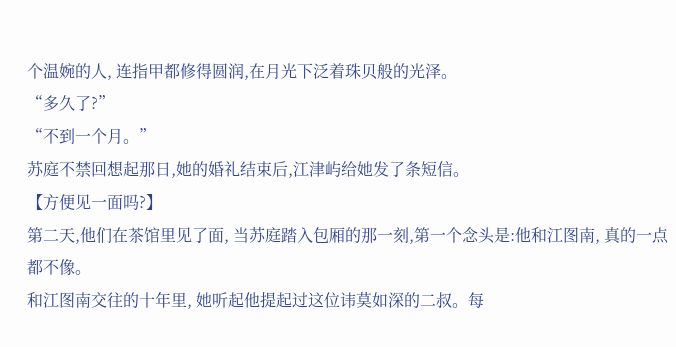个温婉的人, 连指甲都修得圆润,在月光下泛着珠贝般的光泽。
“多久了?”
“不到一个月。”
苏庭不禁回想起那日,她的婚礼结束后,江津屿给她发了条短信。
【方便见一面吗?】
第二天,他们在茶馆里见了面, 当苏庭踏入包厢的那一刻,第一个念头是:他和江图南, 真的一点都不像。
和江图南交往的十年里, 她听起他提起过这位讳莫如深的二叔。每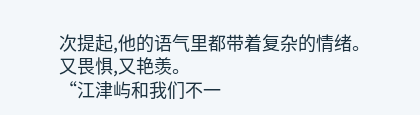次提起,他的语气里都带着复杂的情绪。
又畏惧,又艳羡。
“江津屿和我们不一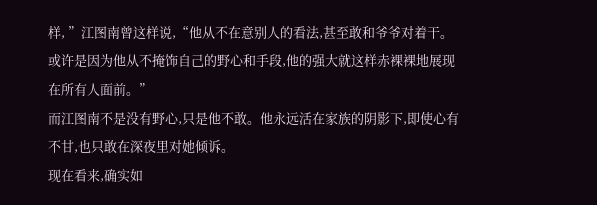样, ”江图南曾这样说,“他从不在意别人的看法,甚至敢和爷爷对着干。或许是因为他从不掩饰自己的野心和手段,他的强大就这样赤裸裸地展现在所有人面前。”
而江图南不是没有野心,只是他不敢。他永远活在家族的阴影下,即使心有不甘,也只敢在深夜里对她倾诉。
现在看来,确实如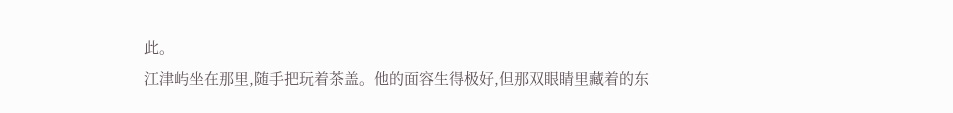此。
江津屿坐在那里,随手把玩着茶盖。他的面容生得极好,但那双眼睛里藏着的东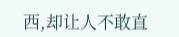西,却让人不敢直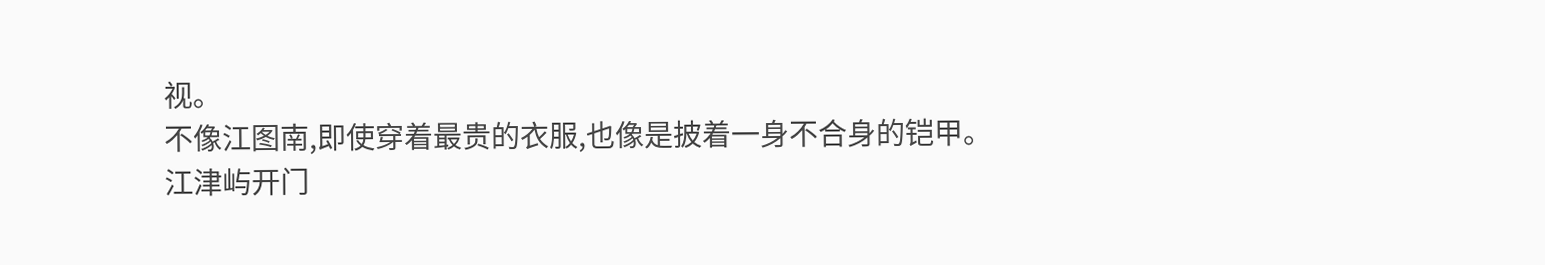视。
不像江图南,即使穿着最贵的衣服,也像是披着一身不合身的铠甲。
江津屿开门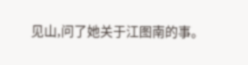见山,问了她关于江图南的事。